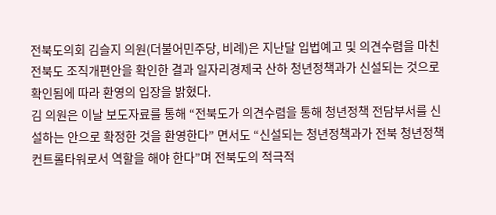전북도의회 김슬지 의원(더불어민주당, 비례)은 지난달 입법예고 및 의견수렴을 마친 전북도 조직개편안을 확인한 결과 일자리경제국 산하 청년정책과가 신설되는 것으로 확인됨에 따라 환영의 입장을 밝혔다.
김 의원은 이날 보도자료를 통해 “전북도가 의견수렴을 통해 청년정책 전담부서를 신설하는 안으로 확정한 것을 환영한다” 면서도 “신설되는 청년정책과가 전북 청년정책 컨트롤타워로서 역할을 해야 한다”며 전북도의 적극적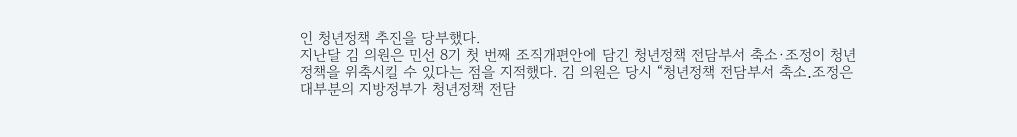인 청년정책 추진을 당부했다.
지난달 김 의원은 민선 8기 첫 번째 조직개편안에 담긴 청년정책 전담부서 축소·조정이 청년정책을 위축시킬 수 있다는 점을 지적했다. 김 의원은 당시 “청년정책 전담부서 축소․조정은 대부분의 지방정부가 청년정책 전담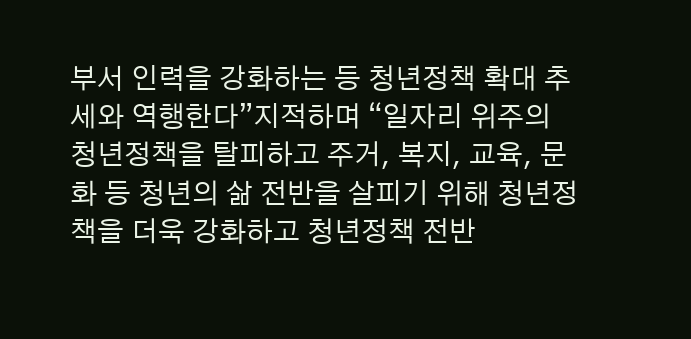부서 인력을 강화하는 등 청년정책 확대 추세와 역행한다”지적하며 “일자리 위주의 청년정책을 탈피하고 주거, 복지, 교육, 문화 등 청년의 삶 전반을 살피기 위해 청년정책을 더욱 강화하고 청년정책 전반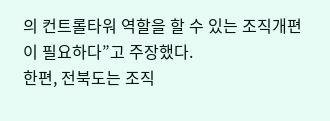의 컨트롤타워 역할을 할 수 있는 조직개편이 필요하다”고 주장했다.
한편, 전북도는 조직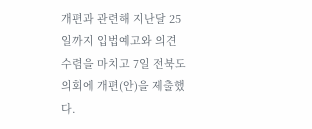개편과 관련해 지난달 25일까지 입법예고와 의견수렴을 마치고 7일 전북도의회에 개편(안)을 제출했다.